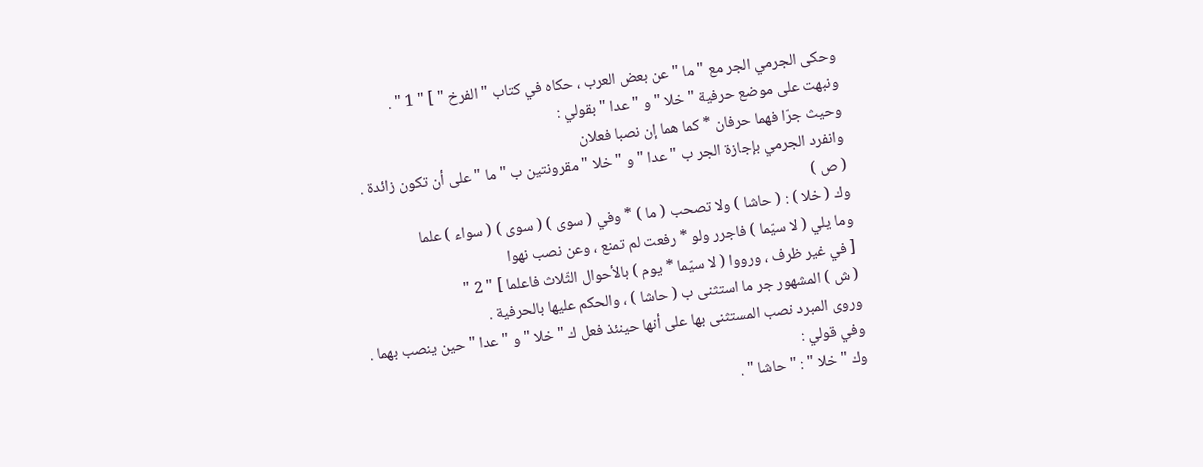وحكى الجرمي الجر مع " ما " عن بعض العرب ، حكاه في كتاب " الفرخ " ] " 1 " .
ونبهت على موضع حرفية " خلا " و " عدا " بقولي :
وحيث جرّا فهما حرفان * كما هما إن نصبا فعلان
وانفرد الجرمي بإجازة الجر ب " عدا " و " خلا " مقرونتين ب " ما " على أن تكون زائدة .
( ص )
وك ( خلا ) : ( حاشا ) ولا تصحب ( ما ) * وفي ( سوى ) ( سوى ) ( سواء ) علما
وما يلي ( لا سيّما ) فاجرر ولو * رفعت لم تمنع ، وعن نصب نهوا
[ في غير ظرف ، ورووا ( لا سيّما * يوم ) بالأحوال الثّلاث فاعلما ] " 2 "
( ش ) المشهور جر ما استثنى ب ( حاشا ) ، والحكم عليها بالحرفية .
وروى المبرد نصب المستثنى بها على أنها حينئذ فعل ك " خلا " و " عدا " حين ينصب بهما .
وفي قولي :
وك " خلا " : " حاشا " .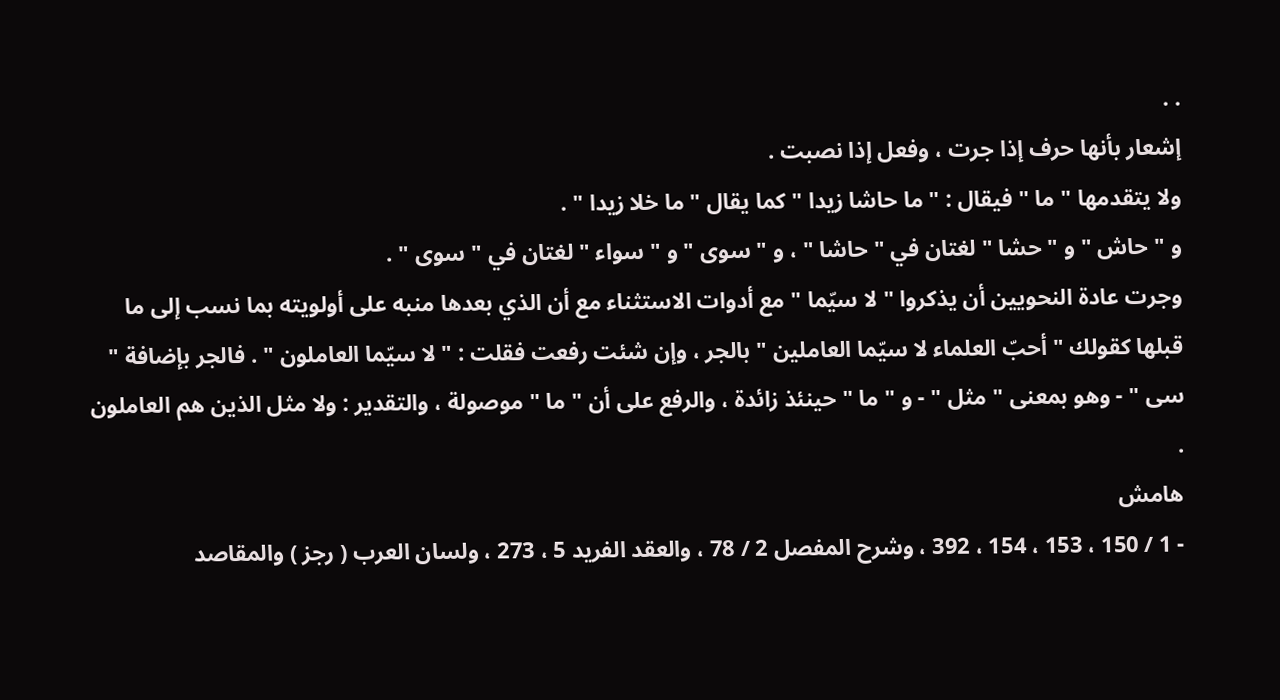. .
إشعار بأنها حرف إذا جرت ، وفعل إذا نصبت .
ولا يتقدمها " ما " فيقال : " ما حاشا زيدا " كما يقال " ما خلا زيدا " .
و " حاش " و " حشا " لغتان في " حاشا " ، و " سوى " و " سواء " لغتان في " سوى " .
وجرت عادة النحويين أن يذكروا " لا سيّما " مع أدوات الاستثناء مع أن الذي بعدها منبه على أولويته بما نسب إلى ما قبلها كقولك " أحبّ العلماء لا سيّما العاملين " بالجر ، وإن شئت رفعت فقلت : " لا سيّما العاملون " . فالجر بإضافة " سى " - وهو بمعنى " مثل " - و " ما " حينئذ زائدة ، والرفع على أن " ما " موصولة ، والتقدير : ولا مثل الذين هم العاملون .
هامش
- 1 / 150 ، 153 ، 154 ، 392 ، وشرح المفصل 2 / 78 ، والعقد الفريد 5 ، 273 ، ولسان العرب ( رجز ) والمقاصد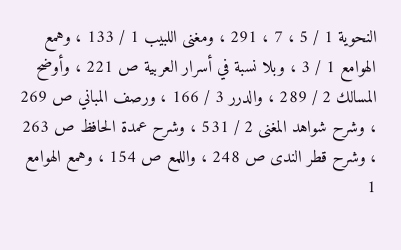النحوية 1 / 5 ، 7 ، 291 ، ومغنى اللبيب 1 / 133 ، وهمع الهوامع 1 / 3 ، وبلا نسبة في أسرار العربية ص 221 ، وأوضح المسالك 2 / 289 ، والدرر 3 / 166 ، ورصف المباني ص 269 ، وشرح شواهد المغنى 2 / 531 ، وشرح عمدة الحافظ ص 263 ، وشرح قطر الندى ص 248 ، واللمع ص 154 ، وهمع الهوامع 1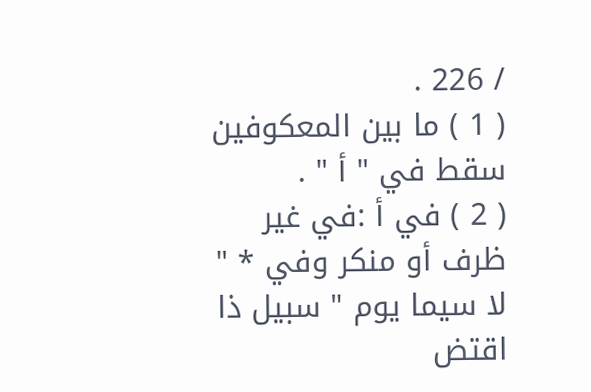/ 226 .
( 1 ) ما بين المعكوفين سقط في " أ " .
( 2 ) في أ :في غير ظرف أو منكر وفي * " لا سيما يوم " سبيل ذا اقتض